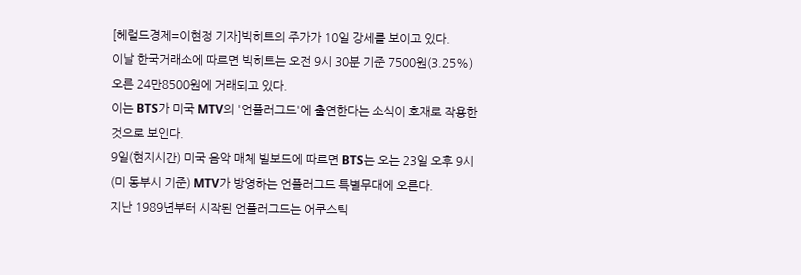[헤럴드경제=이현정 기자]빅히트의 주가가 10일 강세를 보이고 있다.
이날 한국거래소에 따르면 빅히트는 오전 9시 30분 기준 7500원(3.25%) 오른 24만8500원에 거래되고 있다.
이는 BTS가 미국 MTV의 '언플러그드'에 출연한다는 소식이 호재로 작용한 것으로 보인다.
9일(현지시간) 미국 음악 매체 빌보드에 따르면 BTS는 오는 23일 오후 9시(미 동부시 기준) MTV가 방영하는 언플러그드 특별무대에 오른다.
지난 1989년부터 시작된 언플러그드는 어쿠스틱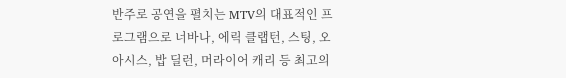반주로 공연을 펼치는 MTV의 대표적인 프로그램으로 너바나, 에릭 클랩턴, 스팅, 오아시스, 밥 딜런, 머라이어 캐리 등 최고의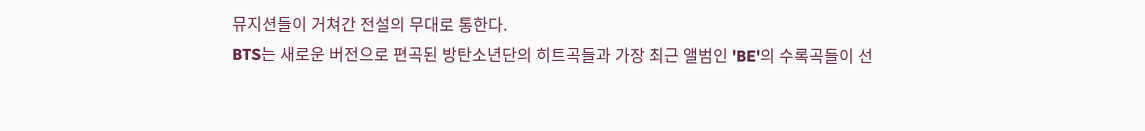뮤지션들이 거쳐간 전설의 무대로 통한다.
BTS는 새로운 버전으로 편곡된 방탄소년단의 히트곡들과 가장 최근 앨범인 'BE'의 수록곡들이 선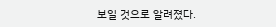보일 것으로 알려졌다.